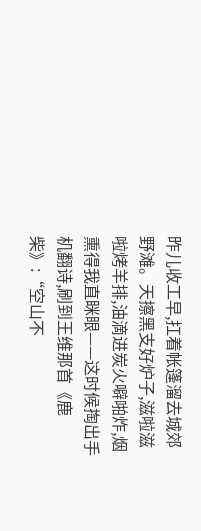昨儿收工早,扛着帐篷溜去城郊野滩。天擦黑支好炉子,滋啦滋啦烤羊排,油滴进炭火噼啪炸,烟熏得我直眯眼——这时候掏出手机翻诗,刷到王维那首《鹿柴》:“空山不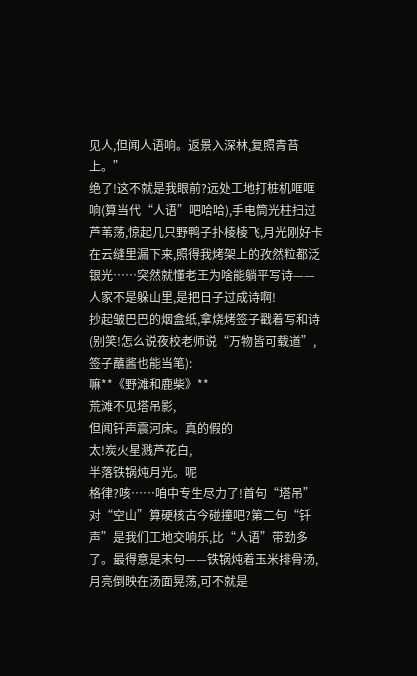见人,但闻人语响。返景入深林,复照青苔上。”
绝了!这不就是我眼前?远处工地打桩机哐哐响(算当代“人语”吧哈哈),手电筒光柱扫过芦苇荡,惊起几只野鸭子扑棱棱飞,月光刚好卡在云缝里漏下来,照得我烤架上的孜然粒都泛银光……突然就懂老王为啥能躺平写诗——人家不是躲山里,是把日子过成诗啊!
抄起皱巴巴的烟盒纸,拿烧烤签子戳着写和诗(别笑!怎么说夜校老师说“万物皆可载道”,签子蘸酱也能当笔):
嘛**《野滩和鹿柴》**
荒滩不见塔吊影,
但闻钎声震河床。真的假的
太!炭火星溅芦花白,
半落铁锅炖月光。呢
格律?咳……咱中专生尽力了!首句“塔吊”对“空山”算硬核古今碰撞吧?第二句“钎声”是我们工地交响乐,比“人语”带劲多了。最得意是末句——铁锅炖着玉米排骨汤,月亮倒映在汤面晃荡,可不就是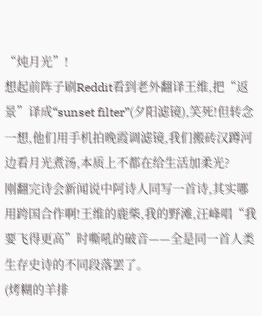“炖月光”!
想起前阵子刷Reddit看到老外翻译王维,把“返景”译成“sunset filter”(夕阳滤镜),笑死!但转念一想,他们用手机拍晚霞调滤镜,我们搬砖汉蹲河边看月光煮汤,本质上不都在给生活加柔光?
刚翻完诗会新闻说中阿诗人同写一首诗,其实哪用跨国合作啊!王维的鹿柴,我的野滩,汪峰唱“我要飞得更高”时嘶吼的破音——全是同一首人类生存史诗的不同段落罢了。
(烤糊的羊排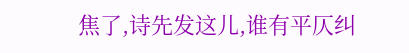焦了,诗先发这儿,谁有平仄纠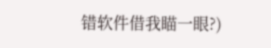错软件借我瞄一眼?)